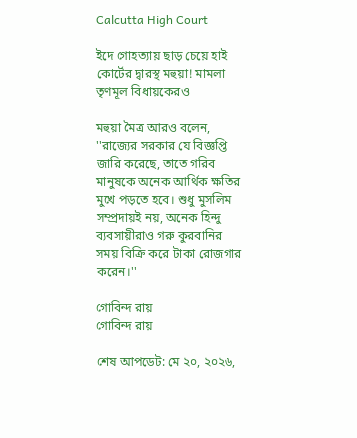Calcutta High Court

ইদে গোহত্যায় ছাড় চেয়ে হাই কোর্টের দ্বারস্থ মহুয়া! মামলা তৃণমূল বিধায়কেরও

মহুয়া মৈত্র আরও বলেন, ''রাজ্যের সরকার যে বিজ্ঞপ্তি জারি করেছে, তাতে গরিব মানুষকে অনেক আর্থিক ক্ষতির মুখে পড়তে হবে। শুধু মুসলিম সম্প্রদায়ই নয়, অনেক হিন্দু ব্যবসায়ীরাও গরু কুরবানির সময় বিক্রি করে টাকা রোজগার করেন।''

গোবিন্দ রায়
গোবিন্দ রায়

শেষ আপডেট: মে ২০, ২০২৬,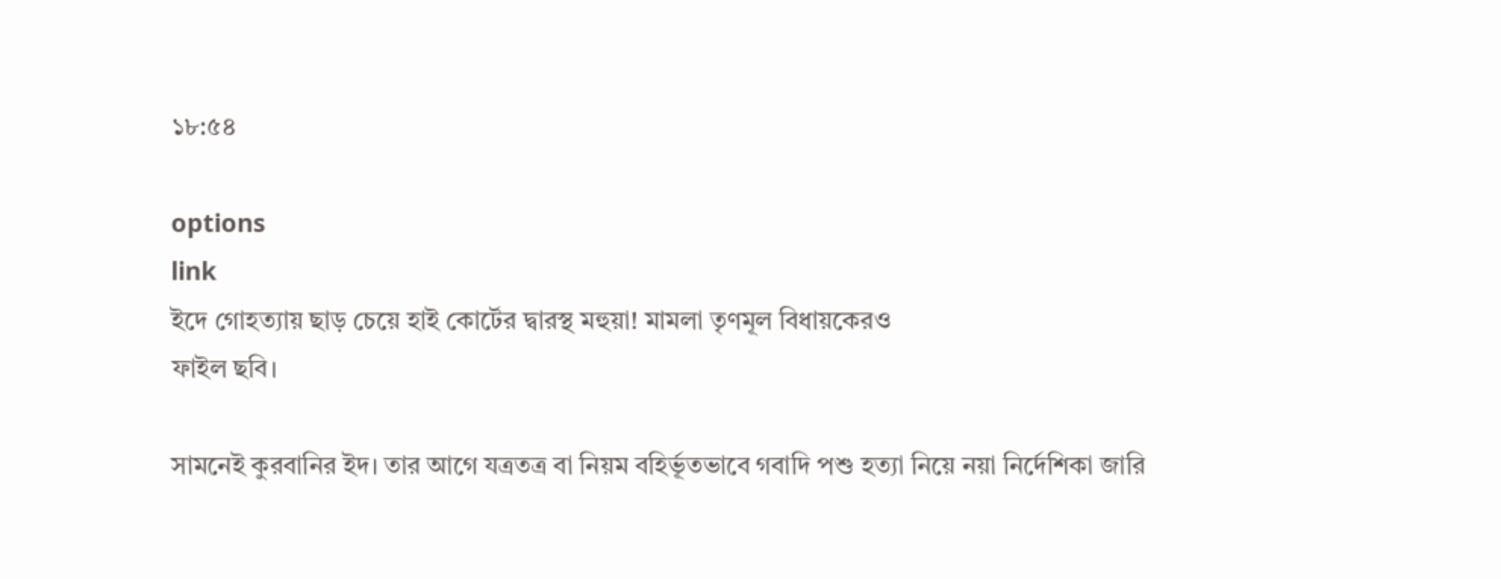১৮:৫৪

options
link
ইদে গোহত্যায় ছাড় চেয়ে হাই কোর্টের দ্বারস্থ মহুয়া! মামলা তৃণমূল বিধায়কেরও
ফাইল ছবি।

সামনেই কুরবানির ইদ। তার আগে যত্রতত্র বা নিয়ম বহির্ভূতভাবে গবাদি পশু হত্যা নিয়ে নয়া নির্দেশিকা জারি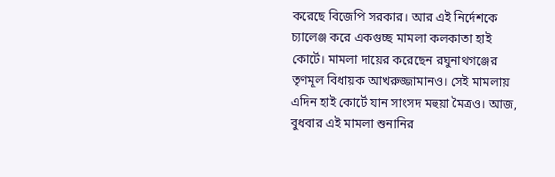করেছে বিজেপি সরকার। আর এই নির্দেশকে চ্যালেঞ্জ করে একগুচ্ছ মামলা কলকাতা হাই কোর্টে। মামলা দায়ের করেছেন রঘুনাথগঞ্জের তৃণমূল বিধায়ক আখরুজ্জামানও। সেই মামলায় এদিন হাই কোর্টে যান সাংসদ মহুয়া মৈত্রও। আজ, বুধবার এই মামলা শুনানির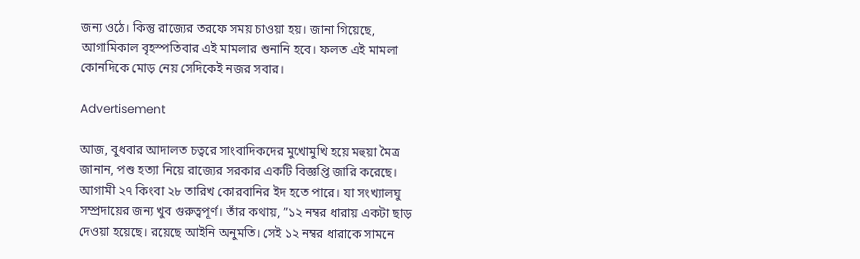জন্য ওঠে। কিন্তু রাজ্যের তরফে সময় চাওয়া হয়। জানা গিয়েছে, আগামিকাল বৃহস্পতিবার এই মামলার শুনানি হবে। ফলত এই মামলা কোনদিকে মোড় নেয় সেদিকেই নজর সবার।

Advertisement

আজ, বুধবার আদালত চত্বরে সাংবাদিকদের মুখোমুখি হয়ে মহুয়া মৈত্র জানান, পশু হত্যা নিয়ে রাজ্যের সরকার একটি বিজ্ঞপ্তি জারি করেছে। আগামী ২৭ কিংবা ২৮ তারিখ কোরবানির ইদ হতে পারে। যা সংখ্যালঘু সম্প্রদায়ের জন্য খুব গুরুত্বপূর্ণ। তাঁর কথায়, ”১২ নম্বর ধারায় একটা ছাড় দেওয়া হয়েছে। রয়েছে আইনি অনুমতি। সেই ১২ নম্বর ধারাকে সামনে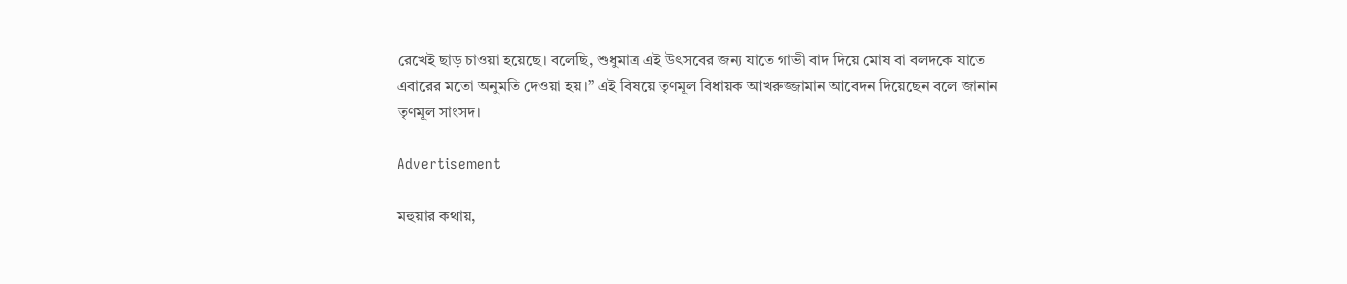রেখেই ছাড় চাওয়া হয়েছে। বলেছি, শুধুমাত্র এই উৎসবের জন্য যাতে গাভী বাদ দিয়ে মোষ বা বলদকে যাতে এবারের মতো অনুমতি দেওয়া হয়।” এই বিষয়ে তৃণমূল বিধায়ক আখরুজ্জামান আবেদন দিয়েছেন বলে জানান তৃণমূল সাংসদ।

Advertisement

মহুয়ার কথায়,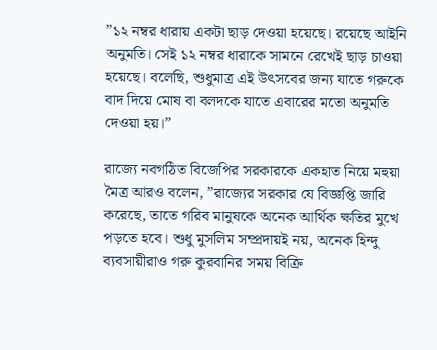”১২ নম্বর ধারায় একটা ছাড় দেওয়া হয়েছে। রয়েছে আইনি অনুমতি। সেই ১২ নম্বর ধারাকে সামনে রেখেই ছাড় চাওয়া হয়েছে। বলেছি, শুধুমাত্র এই উৎসবের জন্য যাতে গরুকে বাদ দিয়ে মোষ বা বলদকে যাতে এবারের মতো অনুমতি দেওয়া হয়।”

রাজ্যে নবগঠিত বিজেপির সরকারকে একহাত নিয়ে মহুয়া মৈত্র আরও বলেন, ”রাজ্যের সরকার যে বিজ্ঞপ্তি জারি করেছে, তাতে গরিব মানুষকে অনেক আর্থিক ক্ষতির মুখে পড়তে হবে। শুধু মুসলিম সম্প্রদায়ই নয়, অনেক হিন্দু ব্যবসায়ীরাও গরু কুরবানির সময় বিক্রি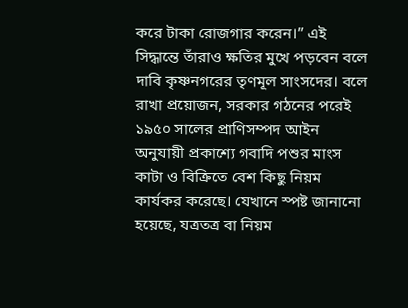করে টাকা রোজগার করেন।” এই সিদ্ধান্তে তাঁরাও ক্ষতির মুখে পড়বেন বলে দাবি কৃষ্ণনগরের তৃণমূল সাংসদের। বলে রাখা প্রয়োজন, সরকার গঠনের পরেই ১৯৫০ সালের প্রাণিসম্পদ আইন অনুযায়ী প্রকাশ্যে গবাদি পশুর মাংস কাটা ও বিক্রিতে বেশ কিছু নিয়ম কার্যকর করেছে। যেখানে স্পষ্ট জানানো হয়েছে, যত্রতত্র বা নিয়ম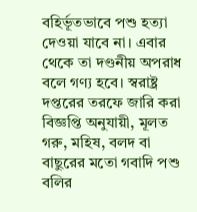বহির্ভূতভাবে পশু হত্যা দেওয়া যাবে না। এবার থেকে তা দণ্ডনীয় অপরাধ বলে গণ্য হবে। স্বরাষ্ট্র দপ্তরের তরফে জারি করা বিজ্ঞপ্তি অনুযায়ী, মূলত গরু, মহিষ, বলদ বা বাছুরের মতো গবাদি পশু বলির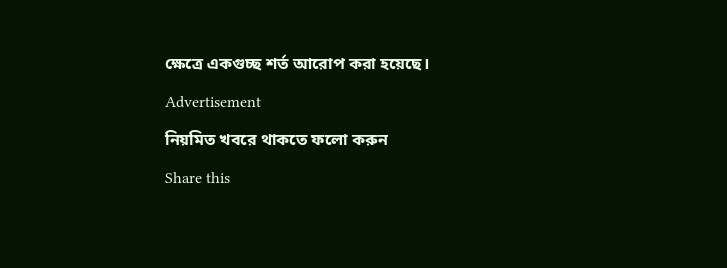ক্ষেত্রে একগুচ্ছ শর্ত আরোপ করা হয়েছে।

Advertisement

নিয়মিত খবরে থাকতে ফলো করুন

Share this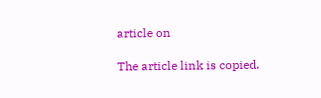article on

The article link is copied.